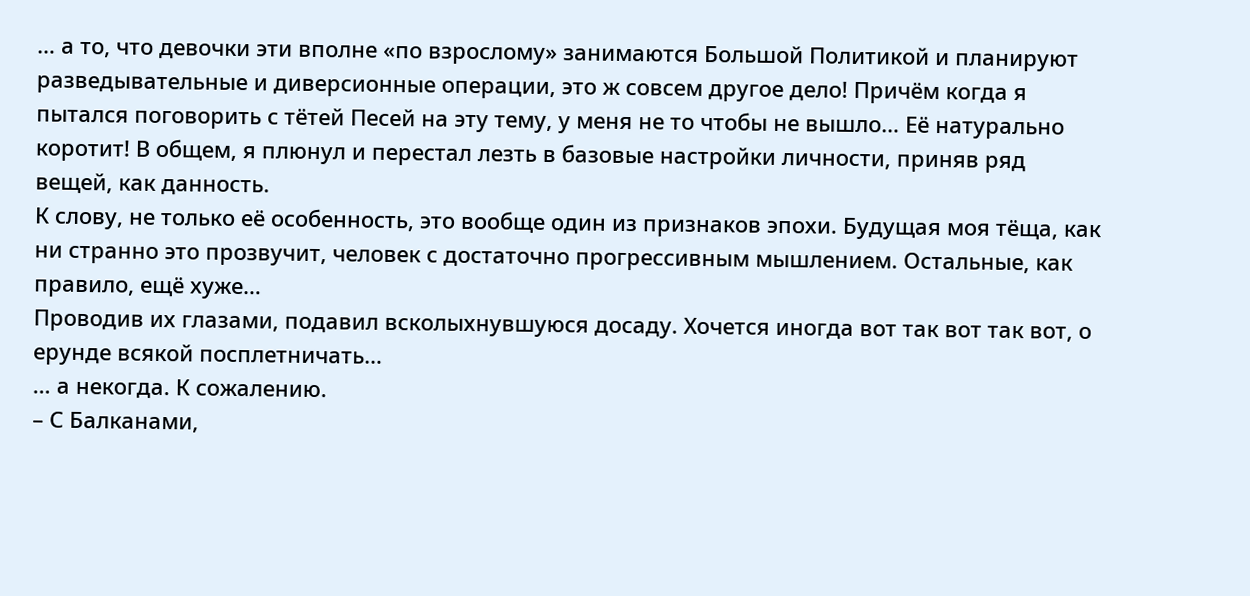… а то, что девочки эти вполне «по взрослому» занимаются Большой Политикой и планируют разведывательные и диверсионные операции, это ж совсем другое дело! Причём когда я пытался поговорить с тётей Песей на эту тему, у меня не то чтобы не вышло… Её натурально коротит! В общем, я плюнул и перестал лезть в базовые настройки личности, приняв ряд вещей, как данность.
К слову, не только её особенность, это вообще один из признаков эпохи. Будущая моя тёща, как ни странно это прозвучит, человек с достаточно прогрессивным мышлением. Остальные, как правило, ещё хуже…
Проводив их глазами, подавил всколыхнувшуюся досаду. Хочется иногда вот так вот так вот, о ерунде всякой посплетничать…
… а некогда. К сожалению.
– С Балканами,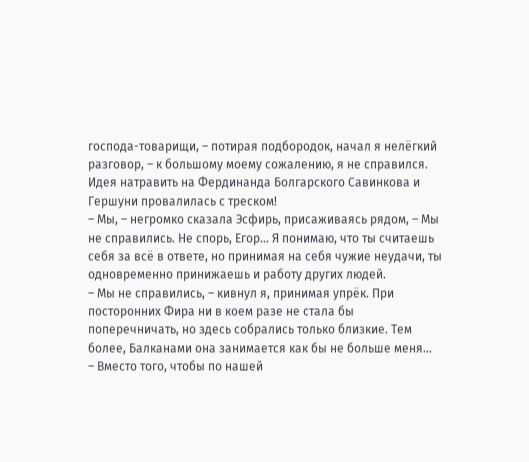господа-товарищи, – потирая подбородок, начал я нелёгкий разговор, – к большому моему сожалению, я не справился. Идея натравить на Фердинанда Болгарского Савинкова и Гершуни провалилась с треском!
– Мы, – негромко сказала Эсфирь, присаживаясь рядом, – Мы не справились. Не спорь, Егор… Я понимаю, что ты считаешь себя за всё в ответе, но принимая на себя чужие неудачи, ты одновременно принижаешь и работу других людей.
– Мы не справились, – кивнул я, принимая упрёк. При посторонних Фира ни в коем разе не стала бы поперечничать, но здесь собрались только близкие. Тем более, Балканами она занимается как бы не больше меня…
– Вместо того, чтобы по нашей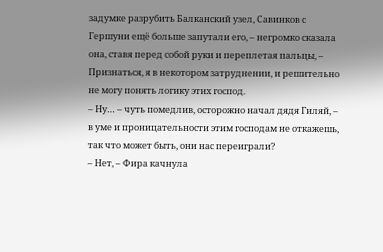задумке разрубить Балканский узел, Савинков с Гершуни ещё больше запутали его, – негромко сказала она, ставя перед собой руки и переплетая пальцы, – Признаться, я в некотором затруднении, и решительно не могу понять логику этих господ.
– Ну… – чуть помедлив, осторожно начал дядя Гиляй, – в уме и проницательности этим господам не откажешь, так что может быть, они нас переиграли?
– Нет, – Фира качнула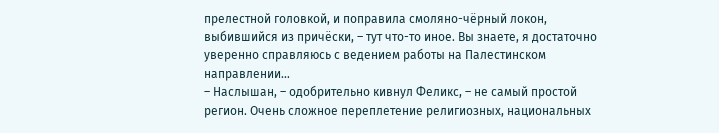прелестной головкой, и поправила смоляно-чёрный локон, выбившийся из причёски, – тут что-то иное. Вы знаете, я достаточно уверенно справляюсь с ведением работы на Палестинском направлении…
– Наслышан, – одобрительно кивнул Феликс, – не самый простой регион. Очень сложное переплетение религиозных, национальных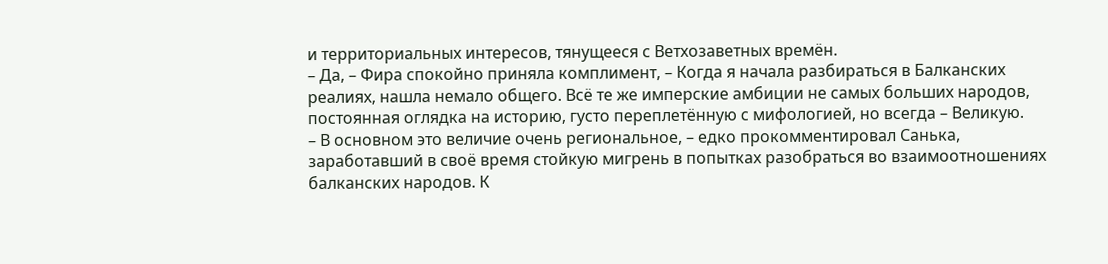и территориальных интересов, тянущееся с Ветхозаветных времён.
– Да, – Фира спокойно приняла комплимент, – Когда я начала разбираться в Балканских реалиях, нашла немало общего. Всё те же имперские амбиции не самых больших народов, постоянная оглядка на историю, густо переплетённую с мифологией, но всегда – Великую.
– В основном это величие очень региональное, – едко прокомментировал Санька, заработавший в своё время стойкую мигрень в попытках разобраться во взаимоотношениях балканских народов. К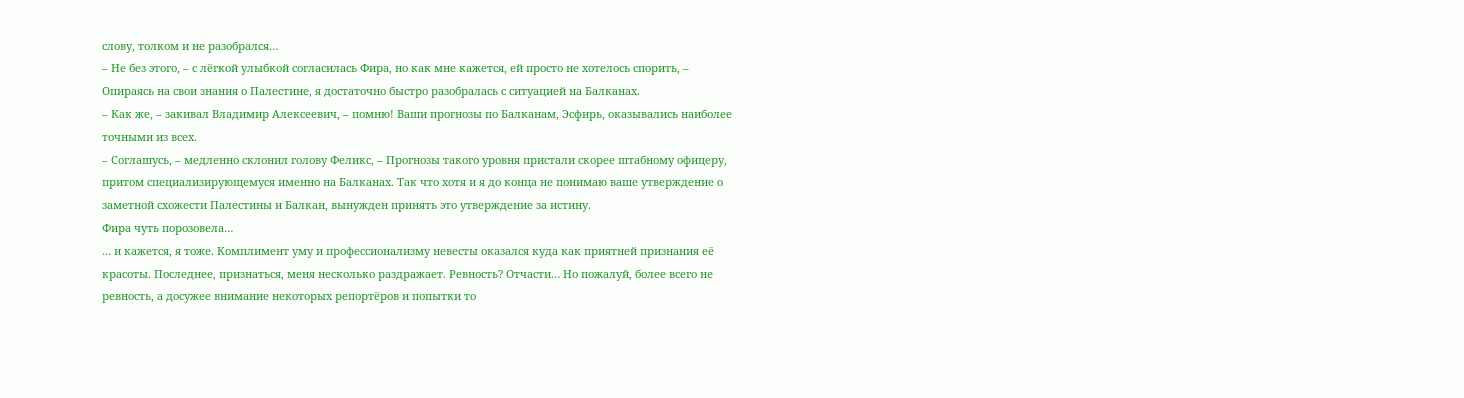слову, толком и не разобрался…
– Не без этого, – с лёгкой улыбкой согласилась Фира, но как мне кажется, ей просто не хотелось спорить, – Опираясь на свои знания о Палестине, я достаточно быстро разобралась с ситуацией на Балканах.
– Как же, – закивал Владимир Алексеевич, – помню! Ваши прогнозы по Балканам, Эсфирь, оказывались наиболее точными из всех.
– Соглашусь, – медленно склонил голову Феликс, – Прогнозы такого уровня пристали скорее штабному офицеру, притом специализирующемуся именно на Балканах. Так что хотя и я до конца не понимаю ваше утверждение о заметной схожести Палестины и Балкан, вынужден принять это утверждение за истину.
Фира чуть порозовела…
… и кажется, я тоже. Комплимент уму и профессионализму невесты оказался куда как приятней признания её красоты. Последнее, признаться, меня несколько раздражает. Ревность? Отчасти… Но пожалуй, более всего не ревность, а досужее внимание некоторых репортёров и попытки то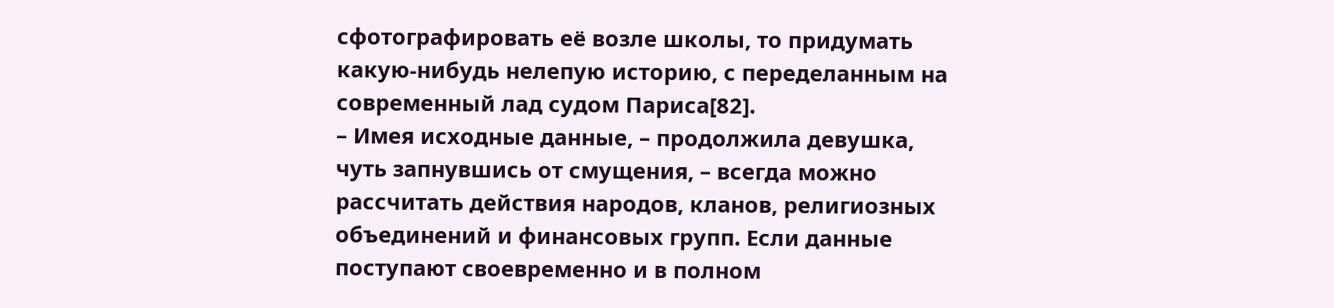сфотографировать её возле школы, то придумать какую-нибудь нелепую историю, с переделанным на современный лад судом Париса[82].
– Имея исходные данные, – продолжила девушка, чуть запнувшись от смущения, – всегда можно рассчитать действия народов, кланов, религиозных объединений и финансовых групп. Если данные поступают своевременно и в полном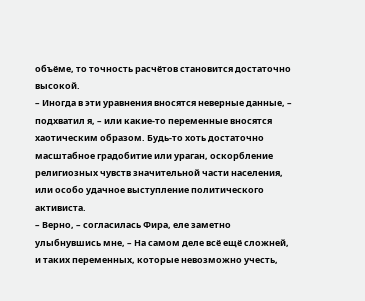объёме, то точность расчётов становится достаточно высокой.
– Иногда в эти уравнения вносятся неверные данные, – подхватил я, – или какие-то переменные вносятся хаотическим образом. Будь-то хоть достаточно масштабное градобитие или ураган, оскорбление религиозных чувств значительной части населения, или особо удачное выступление политического активиста.
– Верно, – согласилась Фира, еле заметно улыбнувшись мне, – На самом деле всё ещё сложней, и таких переменных, которые невозможно учесть,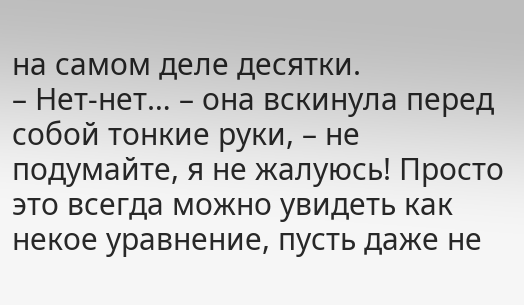на самом деле десятки.
– Нет-нет… – она вскинула перед собой тонкие руки, – не подумайте, я не жалуюсь! Просто это всегда можно увидеть как некое уравнение, пусть даже не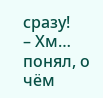сразу!
– Хм… понял, о чём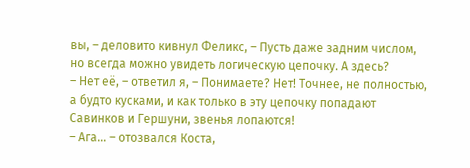вы, – деловито кивнул Феликс, – Пусть даже задним числом, но всегда можно увидеть логическую цепочку. А здесь?
– Нет её, – ответил я, – Понимаете? Нет! Точнее, не полностью, а будто кусками, и как только в эту цепочку попадают Савинков и Гершуни, звенья лопаются!
– Ага… – отозвался Коста,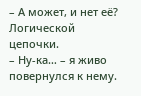– А может, и нет её? Логической цепочки.
– Ну-ка… – я живо повернулся к нему.